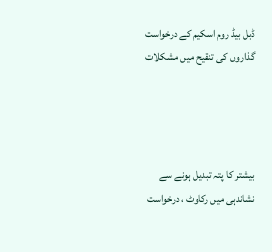ڈبل بیڈ روم اسکیم کے درخواست گذاروں کی تنقیح میں مشکلات




بیشتر کا پتہ تبدیل ہونے سے نشاندہی میں رکاوٹ ، درخواست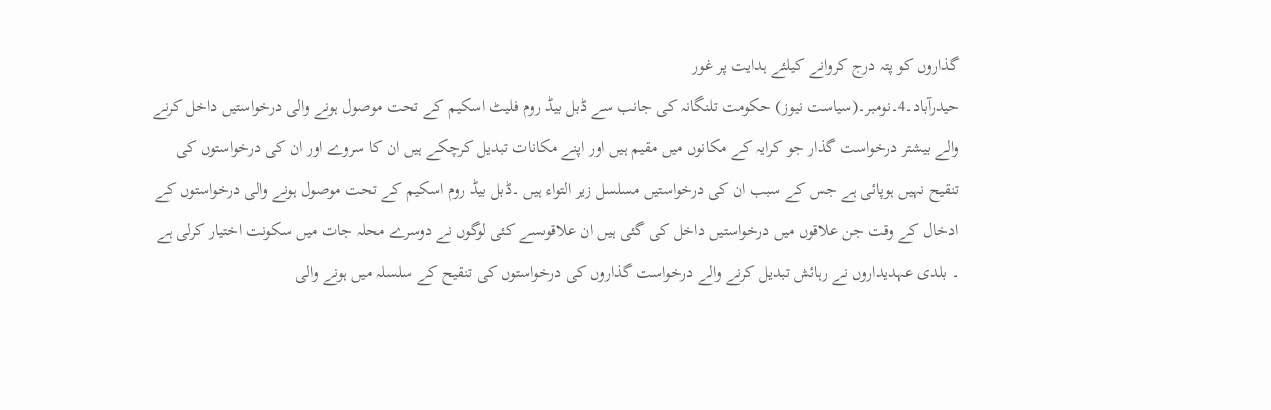گذاروں کو پتہ درج کروانے کیلئے ہدایت پر غور
حیدرآباد۔4۔نومبر۔(سیاست نیوز) حکومت تلنگانہ کی جانب سے ڈبل بیڈ روم فلیٹ اسکیم کے تحت موصول ہونے والی درخواستیں داخل کرنے والے بیشتر درخواست گذار جو کرایہ کے مکانوں میں مقیم ہیں اور اپنے مکانات تبدیل کرچکے ہیں ان کا سروے اور ان کی درخواستوں کی تنقیح نہیں ہوپائی ہے جس کے سبب ان کی درخواستیں مسلسل زیر التواء ہیں ۔ڈبل بیڈ روم اسکیم کے تحت موصول ہونے والی درخواستوں کے ادخال کے وقت جن علاقوں میں درخواستیں داخل کی گئی ہیں ان علاقوںسے کئی لوگوں نے دوسرے محلہ جات میں سکونت اختیار کرلی ہے ۔ بلدی عہدیداروں نے رہائش تبدیل کرنے والے درخواست گذاروں کی درخواستوں کی تنقیح کے سلسلہ میں ہونے والی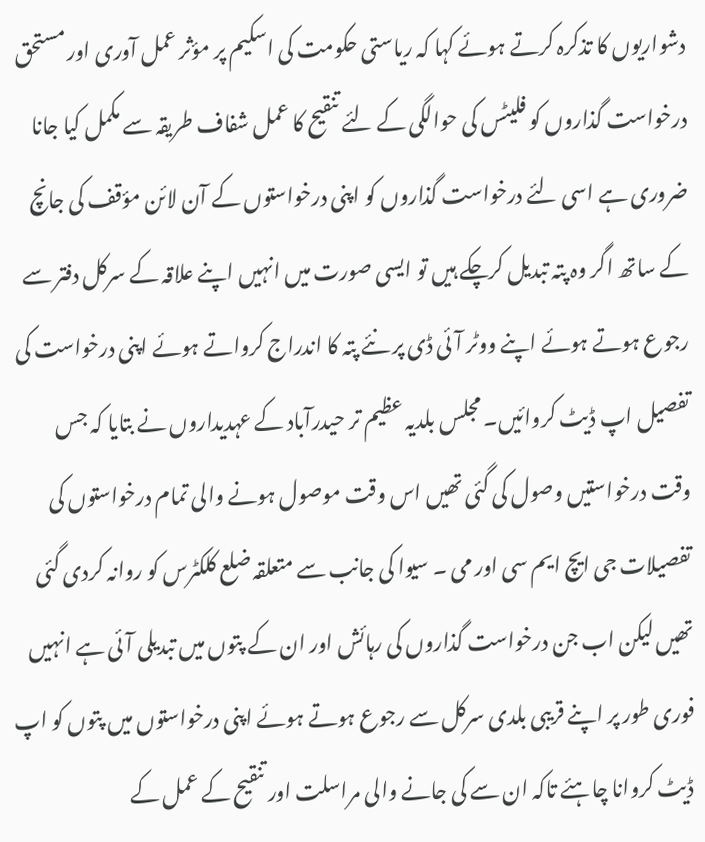دشواریوں کا تذکرہ کرتے ہوئے کہا کہ ریاستی حکومت کی اسکیم پر مؤثر عمل آوری اور مستحق درخواست گذاروں کو فلیٹس کی حوالگی کے لئے تنقیح کا عمل شفاف طریقہ سے مکمل کیا جانا ضروری ہے اسی لئے درخواست گذاروں کو اپنی درخواستوں کے آن لائن مؤقف کی جانچ کے ساتھ اگر وہ پتہ تبدیل کرچکے ہیں تو ایسی صورت میں انہیں اپنے علاقہ کے سرکل دفتر سے رجوع ہوتے ہوئے اپنے ووٹر آئی ڈی پر نئے پتہ کا اندراج کرواتے ہوئے اپنی درخواست کی تفصیل اپ ڈیٹ کروائیں۔ مجلس بلدیہ عظیم تر حیدرآباد کے عہدیداروں نے بتایا کہ جس وقت درخواستیں وصول کی گئی تھیں اس وقت موصول ہونے والی تمام درخواستوں کی تفصیلات جی ایچ ایم سی اور می ۔ سیوا کی جانب سے متعلقہ ضلع کلکٹرس کو روانہ کردی گئی تھیں لیکن اب جن درخواست گذاروں کی رہائش اور ان کے پتوں میں تبدیلی آئی ہے انہیں فوری طور پر اپنے قریبی بلدی سرکل سے رجوع ہوتے ہوئے اپنی درخواستوں میں پتوں کو اپ ڈیٹ کروانا چاہئے تاکہ ان سے کی جانے والی مراسلت اور تنقیح کے عمل کے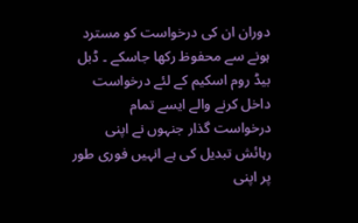دوران ان کی درخواست کو مسترد ہونے سے محفوظ رکھا جاسکے ۔ ڈبل بیڈ روم اسکیم کے لئے درخواست داخل کرنے والے ایسے تمام درخواست گذار جنہوں نے اپنی رہائش تبدیل کی ہے انہیں فوری طور پر اپنی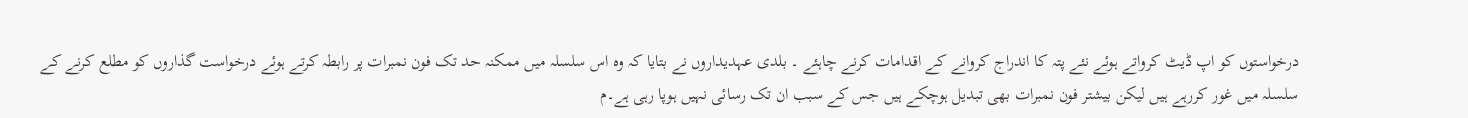درخواستوں کو اپ ڈیٹ کرواتے ہوئے نئے پتہ کا اندراج کروانے کے اقدامات کرنے چاہئے ۔ بلدی عہدیداروں نے بتایا کہ وہ اس سلسلہ میں ممکنہ حد تک فون نمبرات پر رابطہ کرتے ہوئے درخواست گذاروں کو مطلع کرنے کے سلسلہ میں غور کررہے ہیں لیکن بیشتر فون نمبرات بھی تبدیل ہوچکے ہیں جس کے سبب ان تک رسائی نہیں ہوپا رہی ہے۔م